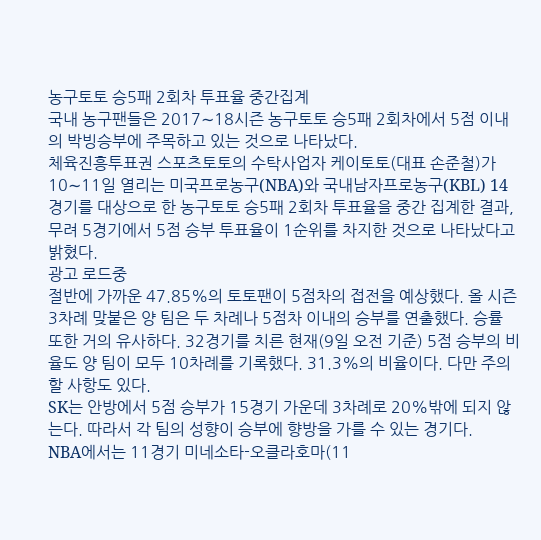농구토토 승5패 2회차 투표율 중간집계
국내 농구팬들은 2017∼18시즌 농구토토 승5패 2회차에서 5점 이내의 박빙승부에 주목하고 있는 것으로 나타났다.
체육진흥투표권 스포츠토토의 수탁사업자 케이토토(대표 손준철)가 10∼11일 열리는 미국프로농구(NBA)와 국내남자프로농구(KBL) 14경기를 대상으로 한 농구토토 승5패 2회차 투표율을 중간 집계한 결과, 무려 5경기에서 5점 승부 투표율이 1순위를 차지한 것으로 나타났다고 밝혔다.
광고 로드중
절반에 가까운 47.85%의 토토팬이 5점차의 접전을 예상했다. 올 시즌 3차례 맞붙은 양 팀은 두 차례나 5점차 이내의 승부를 연출했다. 승률 또한 거의 유사하다. 32경기를 치른 현재(9일 오전 기준) 5점 승부의 비율도 양 팀이 모두 10차례를 기록했다. 31.3%의 비율이다. 다만 주의할 사항도 있다.
SK는 안방에서 5점 승부가 15경기 가운데 3차례로 20%밖에 되지 않는다. 따라서 각 팀의 성향이 승부에 향방을 가를 수 있는 경기다.
NBA에서는 11경기 미네소타-오클라호마(11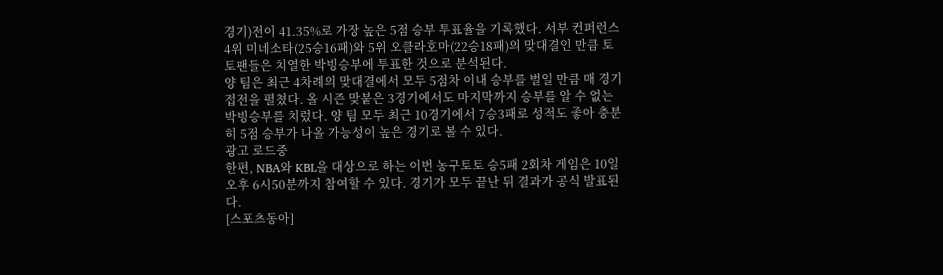경기)전이 41.35%로 가장 높은 5점 승부 투표율을 기록했다. 서부 컨퍼런스 4위 미네소타(25승16패)와 5위 오클라호마(22승18패)의 맞대결인 만큼 토토팬들은 치열한 박빙승부에 투표한 것으로 분석된다.
양 팀은 최근 4차례의 맞대결에서 모두 5점차 이내 승부를 벌일 만큼 매 경기 접전을 펼쳤다. 올 시즌 맞붙은 3경기에서도 마지막까지 승부를 알 수 없는 박빙승부를 치렀다. 양 팀 모두 최근 10경기에서 7승3패로 성적도 좋아 충분히 5점 승부가 나올 가능성이 높은 경기로 볼 수 있다.
광고 로드중
한편, NBA와 KBL을 대상으로 하는 이번 농구토토 승5패 2회차 게임은 10일 오후 6시50분까지 참여할 수 있다. 경기가 모두 끝난 뒤 결과가 공식 발표된다.
[스포츠동아]